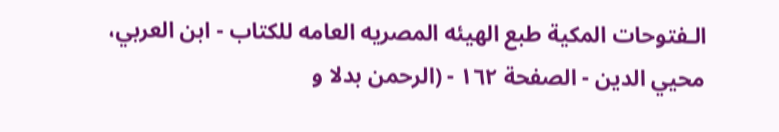الـفتوحات المکية طبع الهيئه المصريه العامه للکتاب - ابن العربي، محيي الدين - الصفحة ١٦٢ - (الرحمن بدلا و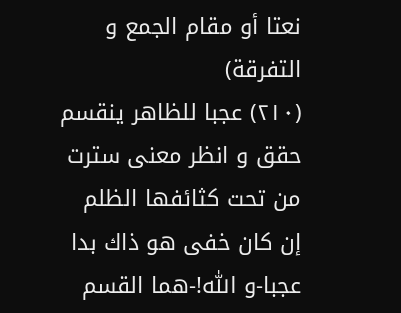نعتا أو مقام الجمع و التفرقة)
(٢١٠) عجبا للظاهر ينقسم
حقق و انظر معنى سترت من تحت كثائفها الظلم
إن كان خفى هو ذاك بدا عجبا-و اللّٰه!-هما القسم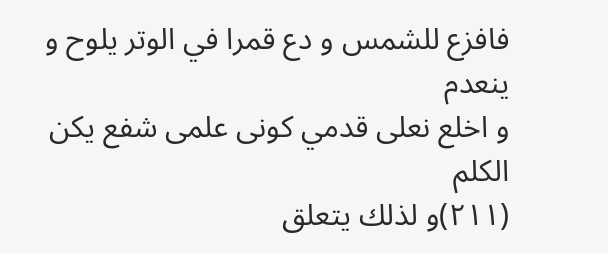فافزع للشمس و دع قمرا في الوتر يلوح و ينعدم
و اخلع نعلى قدمي كونى علمى شفع يكن الكلم
(٢١١)و لذلك يتعلق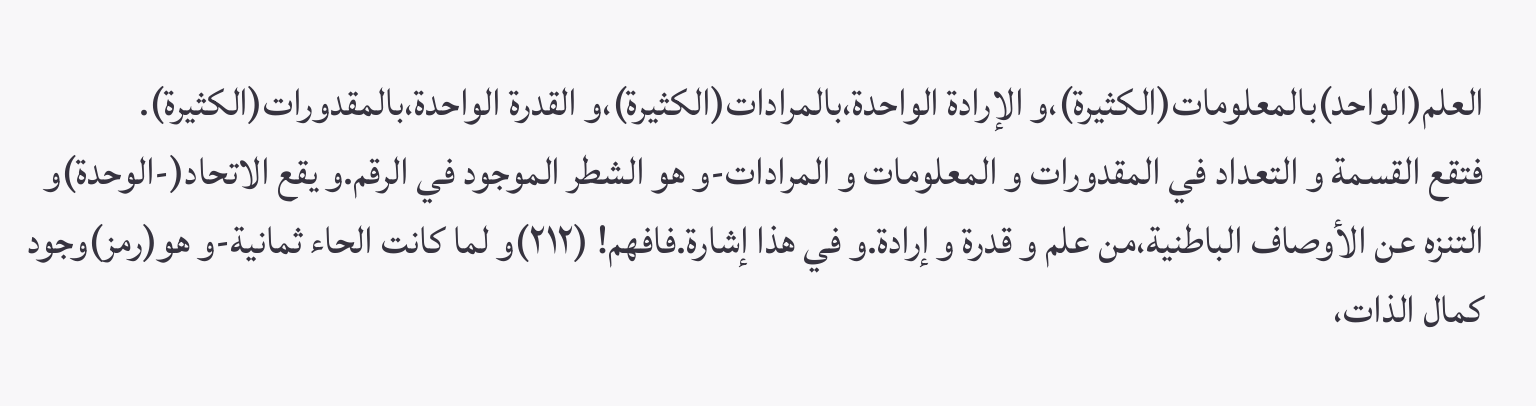العلم(الواحد)بالمعلومات(الكثيرة)،و الإرادة الواحدة،بالمرادات(الكثيرة)،و القدرة الواحدة،بالمقدورات(الكثيرة).
فتقع القسمة و التعداد في المقدورات و المعلومات و المرادات-و هو الشطر الموجود في الرقم.و يقع الاتحاد(-الوحدة)و التنزه عن الأوصاف الباطنية،من علم و قدرة و إرادة.و في هذا إشارة.فافهم! (٢١٢)و لما كانت الحاء ثمانية-و هو(رمز)وجود كمال الذات،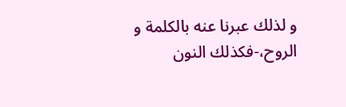و لذلك عبرنا عنه بالكلمة و الروح،-فكذلك النون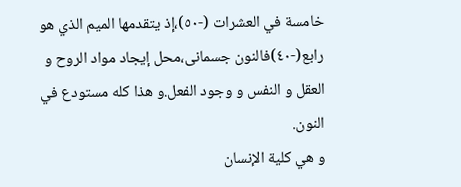خامسة في العشرات (-٥٠)،إذ يتقدمها الميم الذي هو رابع(-٤٠)فالنون جسمانى،محل إيجاد مواد الروح و العقل و النفس و وجود الفعل.و هذا كله مستودع في النون.
و هي كلية الإنسان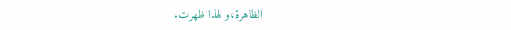الظاهرة،و لهذا ظهرت.